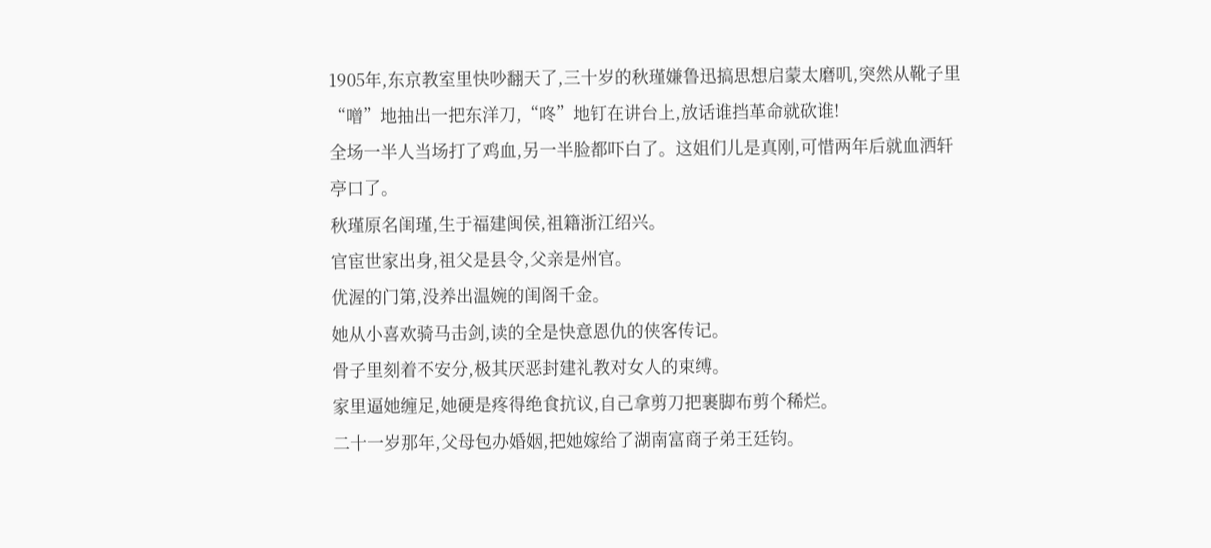1905年,东京教室里快吵翻天了,三十岁的秋瑾嫌鲁迅搞思想启蒙太磨叽,突然从靴子里“噌”地抽出一把东洋刀,“咚”地钉在讲台上,放话谁挡革命就砍谁!
全场一半人当场打了鸡血,另一半脸都吓白了。这姐们儿是真刚,可惜两年后就血洒轩亭口了。
秋瑾原名闺瑾,生于福建闽侯,祖籍浙江绍兴。
官宦世家出身,祖父是县令,父亲是州官。
优渥的门第,没养出温婉的闺阁千金。
她从小喜欢骑马击剑,读的全是快意恩仇的侠客传记。
骨子里刻着不安分,极其厌恶封建礼教对女人的束缚。
家里逼她缠足,她硬是疼得绝食抗议,自己拿剪刀把裹脚布剪个稀烂。
二十一岁那年,父母包办婚姻,把她嫁给了湖南富商子弟王廷钧。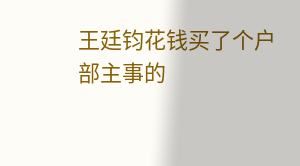王廷钧花钱买了个户部主事的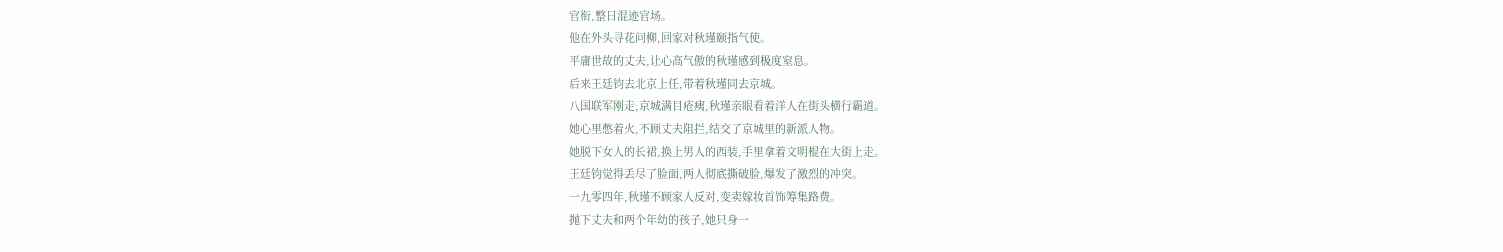官衔,整日混迹官场。
他在外头寻花问柳,回家对秋瑾颐指气使。
平庸世故的丈夫,让心高气傲的秋瑾感到极度窒息。
后来王廷钧去北京上任,带着秋瑾同去京城。
八国联军刚走,京城满目疮痍,秋瑾亲眼看着洋人在街头横行霸道。
她心里憋着火,不顾丈夫阻拦,结交了京城里的新派人物。
她脱下女人的长裙,换上男人的西装,手里拿着文明棍在大街上走。
王廷钧觉得丢尽了脸面,两人彻底撕破脸,爆发了激烈的冲突。
一九零四年,秋瑾不顾家人反对,变卖嫁妆首饰筹集路费。
抛下丈夫和两个年幼的孩子,她只身一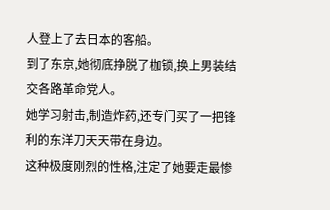人登上了去日本的客船。
到了东京,她彻底挣脱了枷锁,换上男装结交各路革命党人。
她学习射击,制造炸药,还专门买了一把锋利的东洋刀天天带在身边。
这种极度刚烈的性格,注定了她要走最惨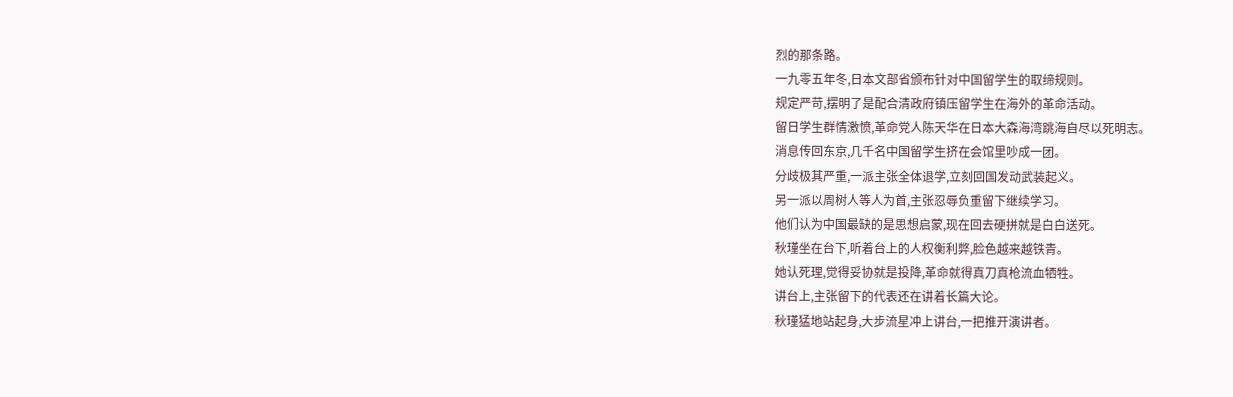烈的那条路。
一九零五年冬,日本文部省颁布针对中国留学生的取缔规则。
规定严苛,摆明了是配合清政府镇压留学生在海外的革命活动。
留日学生群情激愤,革命党人陈天华在日本大森海湾跳海自尽以死明志。
消息传回东京,几千名中国留学生挤在会馆里吵成一团。
分歧极其严重,一派主张全体退学,立刻回国发动武装起义。
另一派以周树人等人为首,主张忍辱负重留下继续学习。
他们认为中国最缺的是思想启蒙,现在回去硬拼就是白白送死。
秋瑾坐在台下,听着台上的人权衡利弊,脸色越来越铁青。
她认死理,觉得妥协就是投降,革命就得真刀真枪流血牺牲。
讲台上,主张留下的代表还在讲着长篇大论。
秋瑾猛地站起身,大步流星冲上讲台,一把推开演讲者。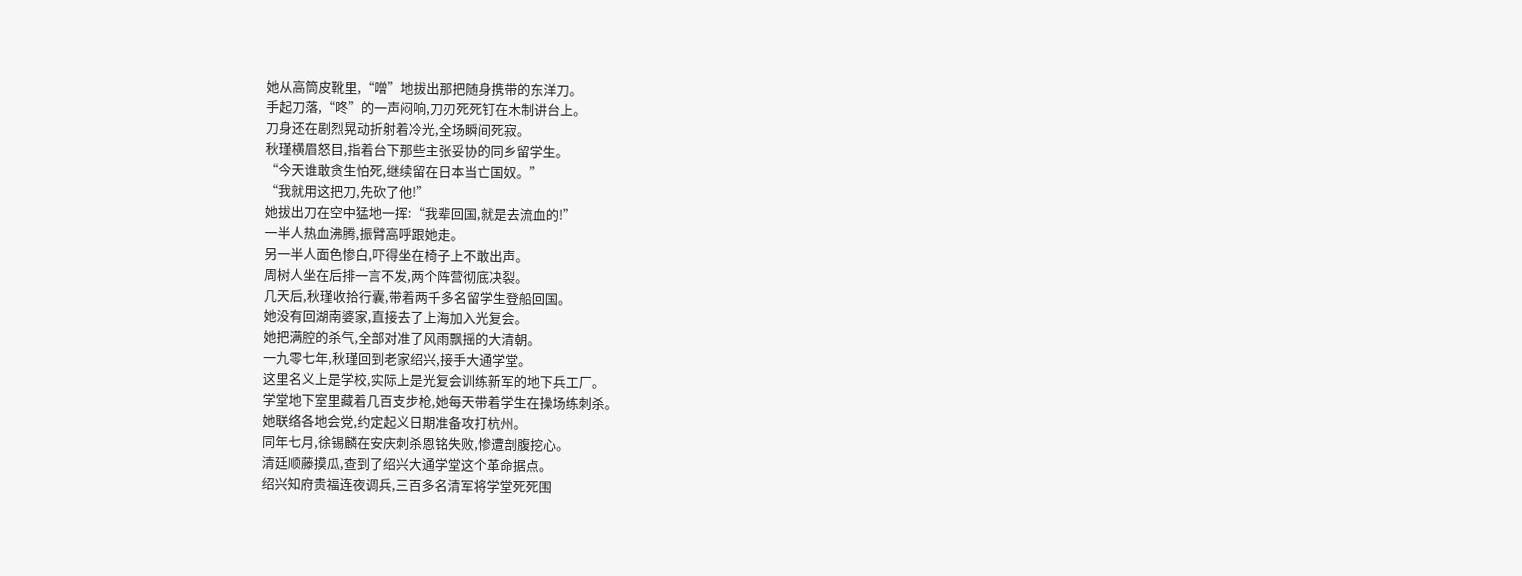她从高筒皮靴里,“噌”地拔出那把随身携带的东洋刀。
手起刀落,“咚”的一声闷响,刀刃死死钉在木制讲台上。
刀身还在剧烈晃动折射着冷光,全场瞬间死寂。
秋瑾横眉怒目,指着台下那些主张妥协的同乡留学生。
“今天谁敢贪生怕死,继续留在日本当亡国奴。”
“我就用这把刀,先砍了他!”
她拔出刀在空中猛地一挥:“我辈回国,就是去流血的!”
一半人热血沸腾,振臂高呼跟她走。
另一半人面色惨白,吓得坐在椅子上不敢出声。
周树人坐在后排一言不发,两个阵营彻底决裂。
几天后,秋瑾收拾行囊,带着两千多名留学生登船回国。
她没有回湖南婆家,直接去了上海加入光复会。
她把满腔的杀气,全部对准了风雨飘摇的大清朝。
一九零七年,秋瑾回到老家绍兴,接手大通学堂。
这里名义上是学校,实际上是光复会训练新军的地下兵工厂。
学堂地下室里藏着几百支步枪,她每天带着学生在操场练刺杀。
她联络各地会党,约定起义日期准备攻打杭州。
同年七月,徐锡麟在安庆刺杀恩铭失败,惨遭剖腹挖心。
清廷顺藤摸瓜,查到了绍兴大通学堂这个革命据点。
绍兴知府贵福连夜调兵,三百多名清军将学堂死死围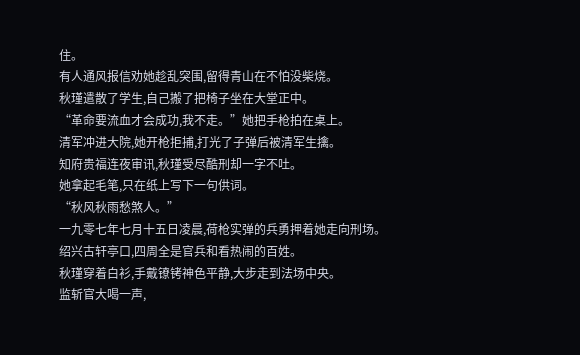住。
有人通风报信劝她趁乱突围,留得青山在不怕没柴烧。
秋瑾遣散了学生,自己搬了把椅子坐在大堂正中。
“革命要流血才会成功,我不走。”她把手枪拍在桌上。
清军冲进大院,她开枪拒捕,打光了子弹后被清军生擒。
知府贵福连夜审讯,秋瑾受尽酷刑却一字不吐。
她拿起毛笔,只在纸上写下一句供词。
“秋风秋雨愁煞人。”
一九零七年七月十五日凌晨,荷枪实弹的兵勇押着她走向刑场。
绍兴古轩亭口,四周全是官兵和看热闹的百姓。
秋瑾穿着白衫,手戴镣铐神色平静,大步走到法场中央。
监斩官大喝一声,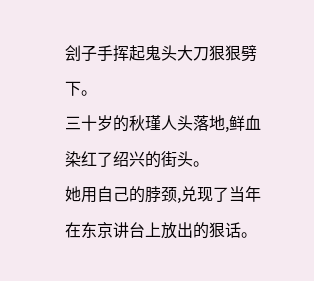刽子手挥起鬼头大刀狠狠劈下。
三十岁的秋瑾人头落地,鲜血染红了绍兴的街头。
她用自己的脖颈,兑现了当年在东京讲台上放出的狠话。